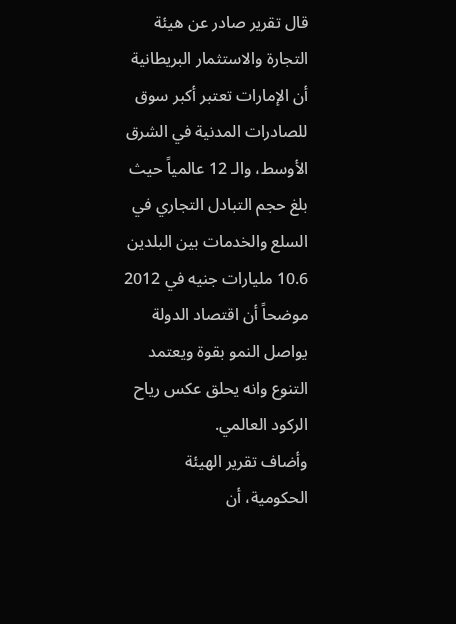قال تقرير صادر عن هيئة التجارة والاستثمار البريطانية أن الإمارات تعتبر أكبر سوق للصادرات المدنية في الشرق الأوسط، والـ 12 عالمياً حيث بلغ حجم التبادل التجاري في السلع والخدمات بين البلدين 10.6 مليارات جنيه في 2012 موضحاً أن اقتصاد الدولة يواصل النمو بقوة ويعتمد التنوع وانه يحلق عكس رياح الركود العالمي.
وأضاف تقرير الهيئة الحكومية، أن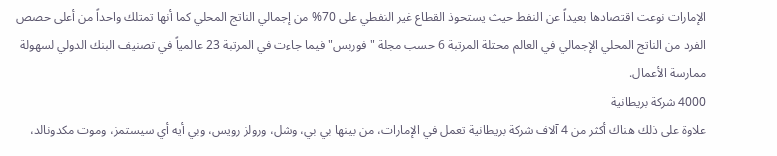الإمارات نوعت اقتصادها بعيداً عن النفط حيث يستحوذ القطاع غير النفطي على 70% من إجمالي الناتج المحلي كما أنها تمتلك واحداً من أعلى حصص الفرد من الناتج المحلي الإجمالي في العالم محتلة المرتبة 6 حسب مجلة "فوربس" فيما جاءت في المرتبة 23 عالمياً في تصنيف البنك الدولي لسهولة ممارسة الأعمال.
4000 شركة بريطانية
علاوة على ذلك هناك أكثر من 4 آلاف شركة بريطانية تعمل في الإمارات، من بينها بي بي، وشل، ورولز رويس، وبي أيه أي سيستمز، وموت مكدونالد،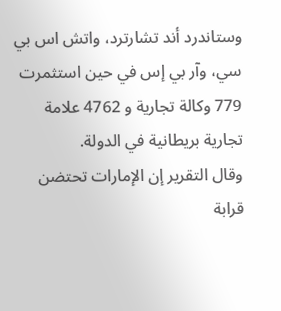وستاندرد أند تشارترد، واتش اس بي سي، وآر بي إس في حين استثمرت 779 وكالة تجارية و 4762 علامة تجارية بريطانية في الدولة.
وقال التقرير إن الإمارات تحتضن قرابة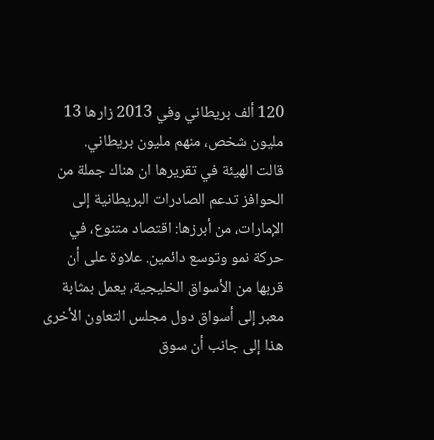120 ألف بريطاني وفي 2013 زارها 13 مليون شخص، منهم مليون بريطاني.
قالت الهيئة في تقريرها ان هناك جملة من الحوافز تدعم الصادرات البريطانية إلى الإمارات، من أبرزها: اقتصاد متنوع، في حركة نمو وتوسع دائمين. علاوة على أن قربها من الأسواق الخليجية، يعمل بمثابة معبر إلى أسواق دول مجلس التعاون الأخرى هذا إلى جانب أن سوق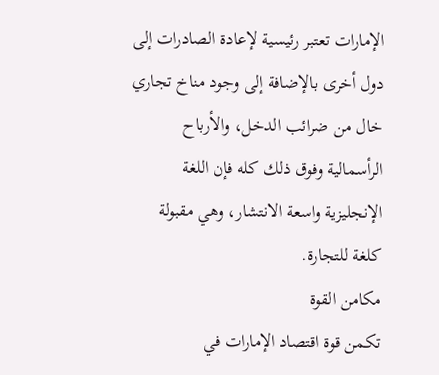الإمارات تعتبر رئيسية لإعادة الصادرات إلى دول أخرى بالإضافة إلى وجود مناخ تجاري خال من ضرائب الدخل، والأرباح الرأسمالية وفوق ذلك كله فإن اللغة الإنجليزية واسعة الانتشار، وهي مقبولة كلغة للتجارة.
مكامن القوة
تكمن قوة اقتصاد الإمارات في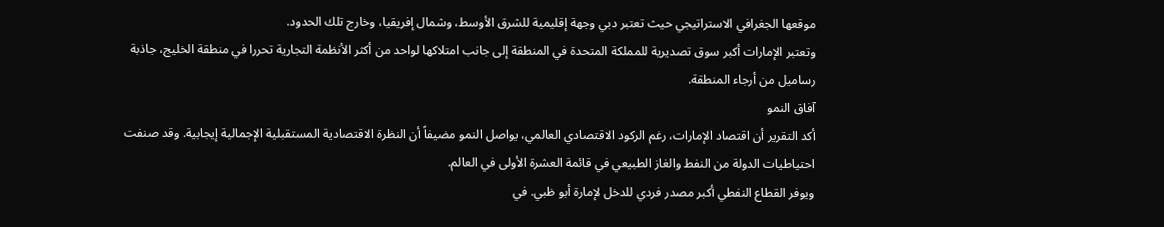موقعها الجغرافي الاستراتيجي حيث تعتبر دبي وجهة إقليمية للشرق الأوسط، وشمال إفريقيا، وخارج تلك الحدود.
وتعتبر الإمارات أكبر سوق تصديرية للمملكة المتحدة في المنطقة إلى جانب امتلاكها لواحد من أكثر الأنظمة التجارية تحررا في منطقة الخليج، جاذبة رساميل من أرجاء المنطقة.
آفاق النمو
أكد التقرير أن اقتصاد الإمارات، رغم الركود الاقتصادي العالمي، يواصل النمو مضيفاً أن النظرة الاقتصادية المستقبلية الإجمالية إيجابية. وقد صنفت احتياطيات الدولة من النفط والغاز الطبيعي في قائمة العشرة الأولى في العالم.
ويوفر القطاع النفطي أكبر مصدر فردي للدخل لإمارة أبو ظبي. في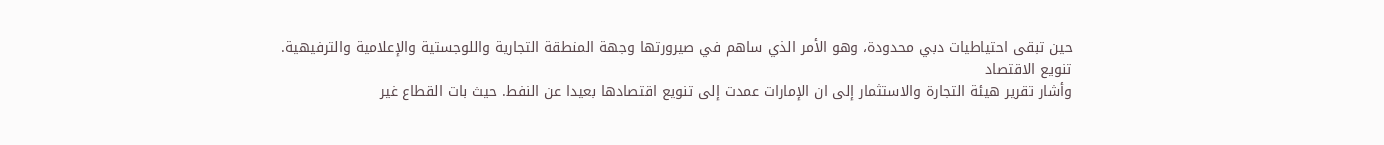حين تبقى احتياطيات دبي محدودة، وهو الأمر الذي ساهم في صيرورتها وجهة المنطقة التجارية واللوجستية والإعلامية والترفيهية.
تنويع الاقتصاد
وأشار تقرير هيئة التجارة والاستثمار إلى ان الإمارات عمدت إلى تنويع اقتصادها بعيدا عن النفط. حيث بات القطاع غير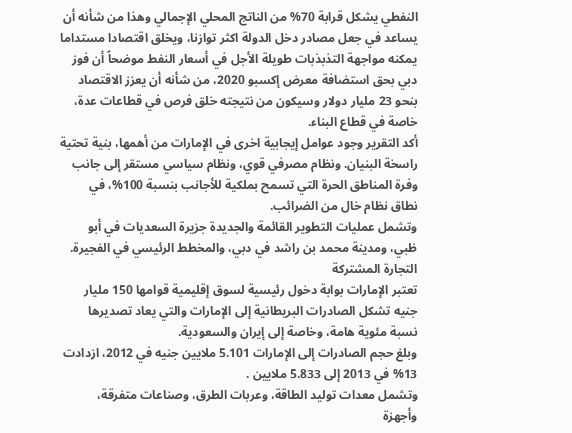النفطي يشكل قرابة 70% من الناتج المحلي الإجمالي وهذا من شأنه أن يساعد في جعل مصادر دخل الدولة اكثر توازنا، ويخلق اقتصادا مستداما يمكنه مواجهة التذبذبات طويلة الأجل في أسعار النفط موضحاً أن فوز دبي بحق استضافة معرض إكسبو 2020، من شأنه أن يعزز الاقتصاد بنحو 23 مليار دولار وسيكون من نتيجته خلق فرص في قطاعات عدة، خاصة في قطاع البناء.
أكد التقرير وجود عوامل إيجابية اخرى في الإمارات من أهمها، بنية تحتية راسخة البنيان. ونظام مصرفي قوي، ونظام سياسي مستقر إلى جانب وفرة المناطق الحرة التي تسمح بملكية للأجانب بنسبة 100%، في نطاق نظام خال من الضرائب.
وتشمل عمليات التطوير القائمة والجديدة جزيرة السعديات في أبو ظبي، ومدينة محمد بن راشد في دبي، والمخطط الرئيسي في الفجيرة.
التجارة المشتركة
تعتبر الإمارات بوابة دخول رئيسية لسوق إقليمية قوامها 150 مليار جنيه تشكل الصادرات البريطانية إلى الإمارات والتي يعاد تصديرها نسبة مئوية هامة، وخاصة إلى إيران والسعودية.
وبلغ حجم الصادرات إلى الإمارات 5.101 ملايين جنيه في 2012، ازدادت 13% في 2013 إلى 5.833 ملايين .
وتشمل معدات توليد الطاقة، وعربات الطرق، وصناعات متفرقة، وأجهزة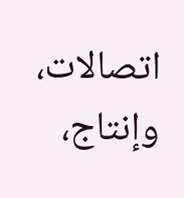اتصالات، وإنتاج،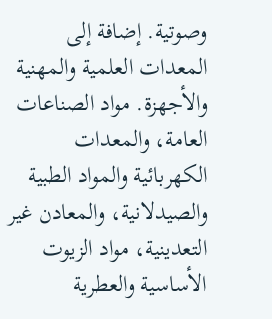وصوتية. إضافة إلى المعدات العلمية والمهنية والأجهزة. مواد الصناعات العامة، والمعدات الكهربائية والمواد الطبية والصيدلانية، والمعادن غير التعدينية، مواد الزيوت الأساسية والعطرية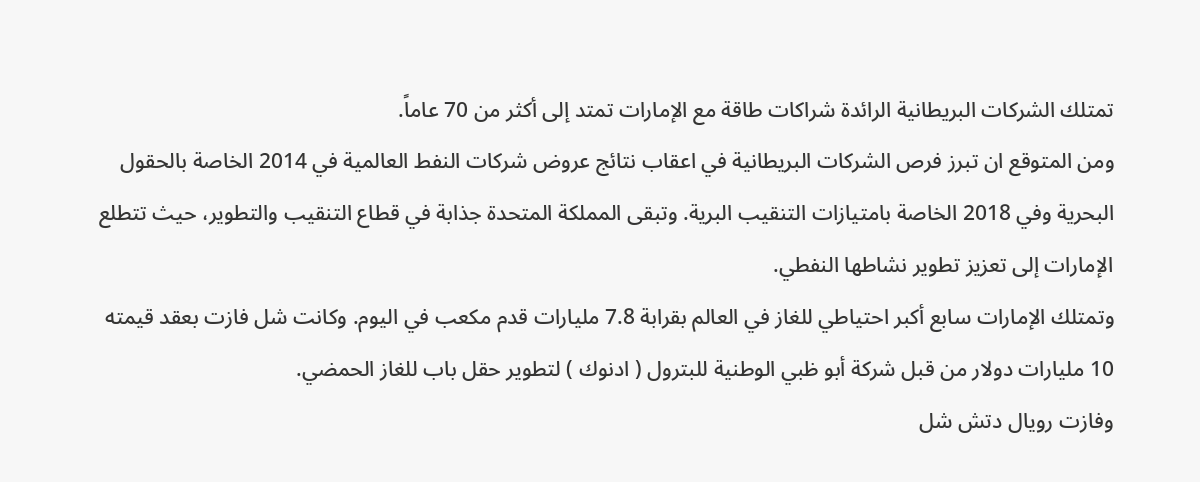تمتلك الشركات البريطانية الرائدة شراكات طاقة مع الإمارات تمتد إلى أكثر من 70 عاماً.
ومن المتوقع ان تبرز فرص الشركات البريطانية في اعقاب نتائج عروض شركات النفط العالمية في 2014 الخاصة بالحقول البحرية وفي 2018 الخاصة بامتيازات التنقيب البرية. وتبقى المملكة المتحدة جذابة في قطاع التنقيب والتطوير، حيث تتطلع الإمارات إلى تعزيز تطوير نشاطها النفطي.
وتمتلك الإمارات سابع أكبر احتياطي للغاز في العالم بقرابة 7.8 مليارات قدم مكعب في اليوم. وكانت شل فازت بعقد قيمته 10 مليارات دولار من قبل شركة أبو ظبي الوطنية للبترول ( ادنوك ) لتطوير حقل باب للغاز الحمضي.
وفازت رويال دتش شل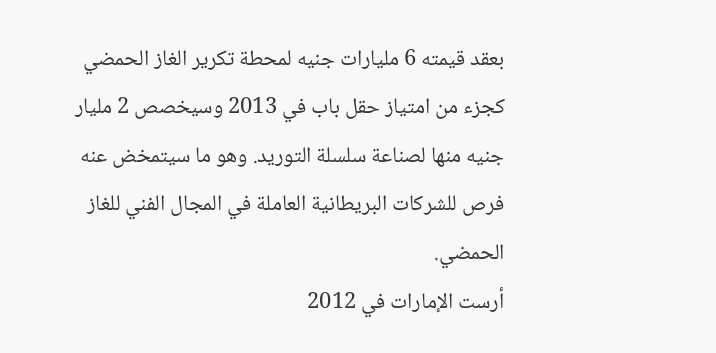بعقد قيمته 6 مليارات جنيه لمحطة تكرير الغاز الحمضي كجزء من امتياز حقل باب في 2013 وسيخصص 2 مليار جنيه منها لصناعة سلسلة التوريد. وهو ما سيتمخض عنه فرص للشركات البريطانية العاملة في المجال الفني للغاز الحمضي.
أرست الإمارات في 2012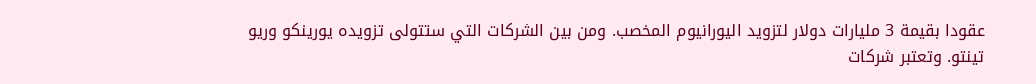عقودا بقيمة 3 مليارات دولار لتزويد اليورانيوم المخصب. ومن بين الشركات التي ستتولى تزويده يورينكو وريو تينتو. وتعتبر شركات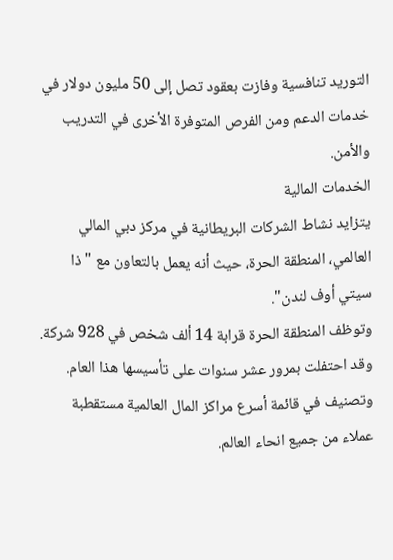التوريد تنافسية وفازت بعقود تصل إلى 50 مليون دولار في خدمات الدعم ومن الفرص المتوفرة الأخرى في التدريب والأمن.
الخدمات المالية
يتزايد نشاط الشركات البريطانية في مركز دبي المالي العالمي، المنطقة الحرة، حيث أنه يعمل بالتعاون مع " ذا سيتي أوف لندن".
وتوظف المنطقة الحرة قرابة 14 ألف شخص في 928 شركة.
وقد احتفلت بمرور عشر سنوات على تأسيسها هذا العام. وتصنيف في قائمة أسرع مراكز المال العالمية مستقطبة عملاء من جميع انحاء العالم.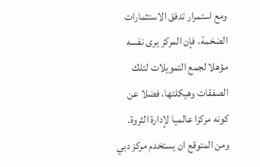ومع استمرار تدفق الاستثمارات الضخمة، فإن المركز يرى نفسه مؤهلا لجمع التمويلات لتلك الصفقات وهيكلتها، فضلا عن كونه مركزا عالميا لإدارة الثروة.
ومن المتوقع ان يستخدم مركز دبي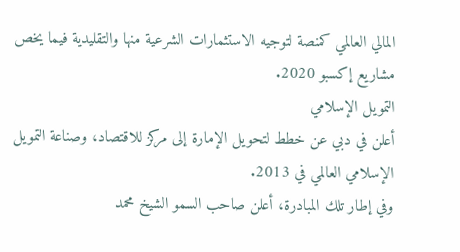المالي العالمي كمنصة لتوجيه الاستثمارات الشرعية منها والتقليدية فيما يخص مشاريع إكسبو 2020.
التمويل الإسلامي
أعلن في دبي عن خطط لتحويل الإمارة إلى مركز للاقتصاد، وصناعة التمويل الإسلامي العالمي في 2013.
وفي إطار تلك المبادرة، أعلن صاحب السمو الشيخ محمد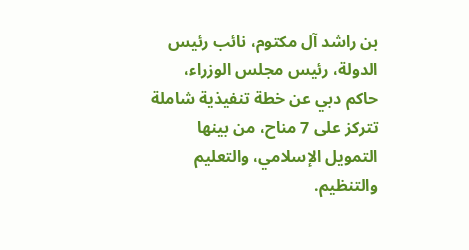بن راشد آل مكتوم، نائب رئيس الدولة، رئيس مجلس الوزراء، حاكم دبي عن خطة تنفيذية شاملة تتركز على 7 مناح، من بينها التمويل الإسلامي، والتعليم والتنظيم.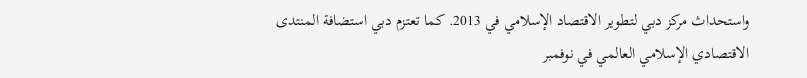واستحداث مركز دبي لتطوير الاقتصاد الإسلامي في 2013. كما تعتزم دبي استضافة المنتدى الاقتصادي الإسلامي العالمي في نوفمبر